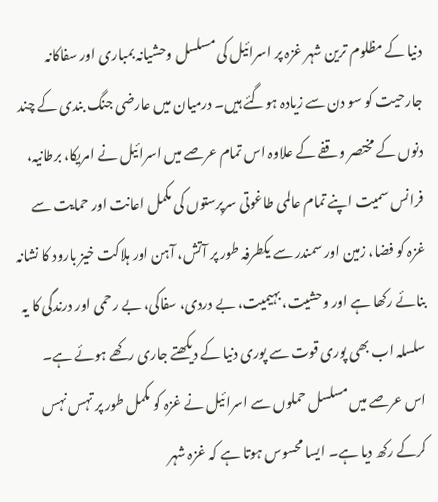دنیا کے مظلوم ترین شہر غزہ پر اسرائیل کی مسلسل وحشیانہ بمباری اور سفاکانہ جارحیت کو سو دن سے زیادہ ہوگئے ہیں۔ درمیان میں عارضی جنگ بندی کے چند دنوں کے مختصر وقفے کے علاوہ اس تمام عرصے میں اسرائیل نے امریکا، برطانیہ، فرانس سمیت اپنے تمام عالمی طاغوتی سرپرستوں کی مکمل اعانت اور حمایت سے غزہ کو فضا، زمین اور سمندر سے یکطرفہ طور پر آتش، آہن اور ہلاکت خیز بارود کا نشانہ بنائے رکھا ہے اور وحشیت، بہیمیت، بے دردی، سفاکی، بے رحمی اور درندگی کا یہ سلسلہ اب بھی پوری قوت سے پوری دنیا کے دیکھتے جاری رکھے ہوئے ہے۔
اس عرصے میں مسلسل حملوں سے اسرائیل نے غزہ کو مکمل طور پر تہس نہس کرکے رکھ دیا ہے۔ ایسا محسوس ہوتا ہے کہ غزہ شہر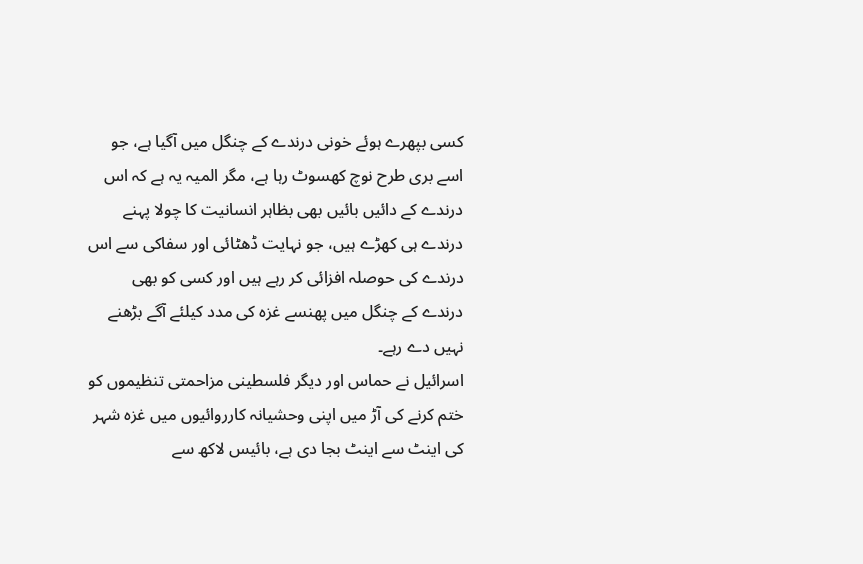کسی بپھرے ہوئے خونی درندے کے چنگل میں آگیا ہے، جو اسے بری طرح نوچ کھسوٹ رہا ہے، مگر المیہ یہ ہے کہ اس درندے کے دائیں بائیں بھی بظاہر انسانیت کا چولا پہنے درندے ہی کھڑے ہیں، جو نہایت ڈھٹائی اور سفاکی سے اس درندے کی حوصلہ افزائی کر رہے ہیں اور کسی کو بھی درندے کے چنگل میں پھنسے غزہ کی مدد کیلئے آگے بڑھنے نہیں دے رہے۔
اسرائیل نے حماس اور دیگر فلسطینی مزاحمتی تنظیموں کو ختم کرنے کی آڑ میں اپنی وحشیانہ کارروائیوں میں غزہ شہر کی اینٹ سے اینٹ بجا دی ہے، بائیس لاکھ سے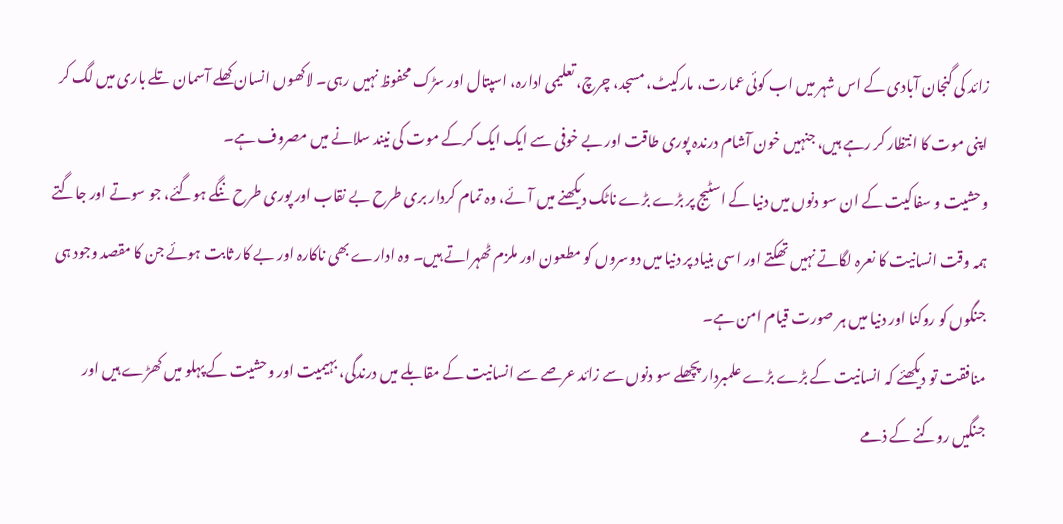زائد کی گنجان آبادی کے اس شہر میں اب کوئی عمارت، مارکیٹ، مسجد، چرچ، تعلیمی ادارہ، اسپتال اور سڑک محفوظ نہیں رہی۔ لاکھوں انسان کھلے آسمان تلے باری میں لگ کر اپنی موت کا انتظار کر رہے ہیں، جنہیں خون آشام درندہ پوری طاقت اور بے خوفی سے ایک ایک کرکے موت کی نیند سلانے میں مصروف ہے۔
وحشیت و سفاکیت کے ان سو دنوں میں دنیا کے اسٹیج پر بڑے بڑے ناٹک دیکھنے میں آئے، وہ تمام کردار بری طرح بے نقاب اور پوری طرح ننگے ہوگئے، جو سوتے اور جاگتے ہمہ وقت انسانیت کا نعرہ لگاتے نہیں تھکتے اور اسی بنیاد پر دنیا میں دوسروں کو مطعون اور ملزم ٹھہراتے ہیں۔ وہ ادارے بھی ناکارہ اور بے کار ثابت ہوئے جن کا مقصد وجود ہی جنگوں کو روکنا اور دنیا میں ہر صورت قیام امن ہے۔
منافقت تو دیکھئے کہ انسانیت کے بڑے بڑے علمبردار پچھلے سو دنوں سے زائد عرصے سے انسانیت کے مقابلے میں درندگی، بہیمیت اور وحشیت کے پہلو میں کھڑے ہیں اور جنگیں روکنے کے ذمے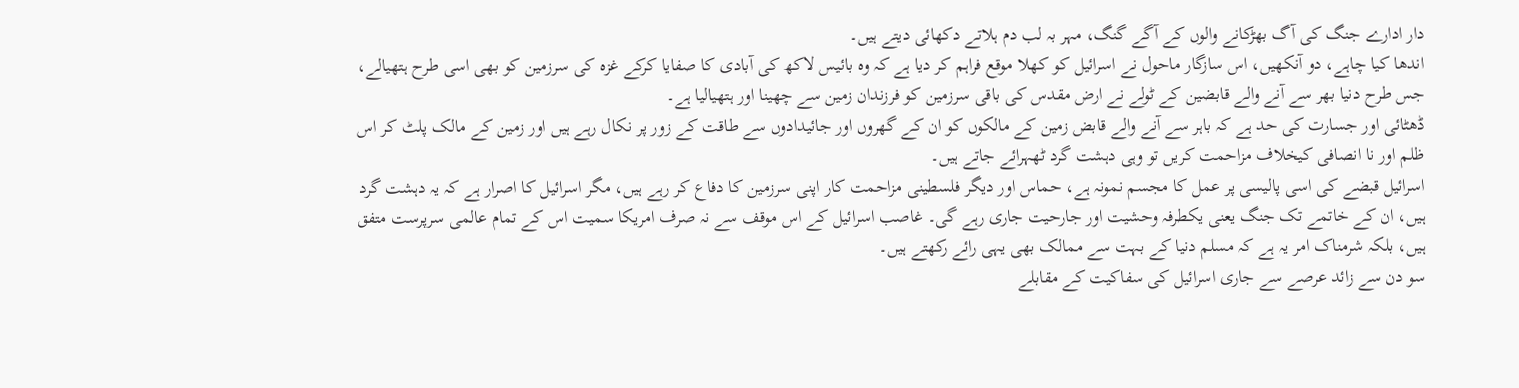دار ادارے جنگ کی آگ بھڑکانے والوں کے آگے گنگ، مہر بہ لب دم ہلاتے دکھائی دیتے ہیں۔
اندھا کیا چاہے، دو آنکھیں، اس سازگار ماحول نے اسرائیل کو کھلا موقع فراہم کر دیا ہے کہ وہ بائیس لاکھ کی آبادی کا صفایا کرکے غزہ کی سرزمین کو بھی اسی طرح ہتھیالے، جس طرح دنیا بھر سے آنے والے قابضین کے ٹولے نے ارض مقدس کی باقی سرزمین کو فرزندان زمین سے چھینا اور ہتھیالیا ہے۔
ڈھٹائی اور جسارت کی حد ہے کہ باہر سے آنے والے قابض زمین کے مالکوں کو ان کے گھروں اور جائیدادوں سے طاقت کے زور پر نکال رہے ہیں اور زمین کے مالک پلٹ کر اس ظلم اور نا انصافی کیخلاف مزاحمت کریں تو وہی دہشت گرد ٹھہرائے جاتے ہیں۔
اسرائیل قبضے کی اسی پالیسی پر عمل کا مجسم نمونہ ہے، حماس اور دیگر فلسطینی مزاحمت کار اپنی سرزمین کا دفاع کر رہے ہیں، مگر اسرائیل کا اصرار ہے کہ یہ دہشت گرد ہیں، ان کے خاتمے تک جنگ یعنی یکطرفہ وحشیت اور جارحیت جاری رہے گی۔ غاصب اسرائیل کے اس موقف سے نہ صرف امریکا سمیت اس کے تمام عالمی سرپرست متفق ہیں، بلکہ شرمناک امر یہ ہے کہ مسلم دنیا کے بہت سے ممالک بھی یہی رائے رکھتے ہیں۔
سو دن سے زائد عرصے سے جاری اسرائیل کی سفاکیت کے مقابلے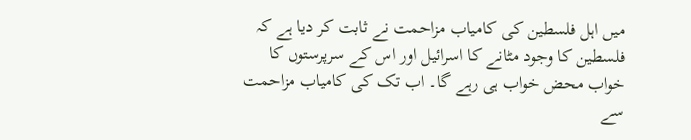میں اہل فلسطین کی کامیاب مزاحمت نے ثابت کر دیا ہے کہ فلسطین کا وجود مٹانے کا اسرائیل اور اس کے سرپرستوں کا خواب محض خواب ہی رہے گا۔ اب تک کی کامیاب مزاحمت سے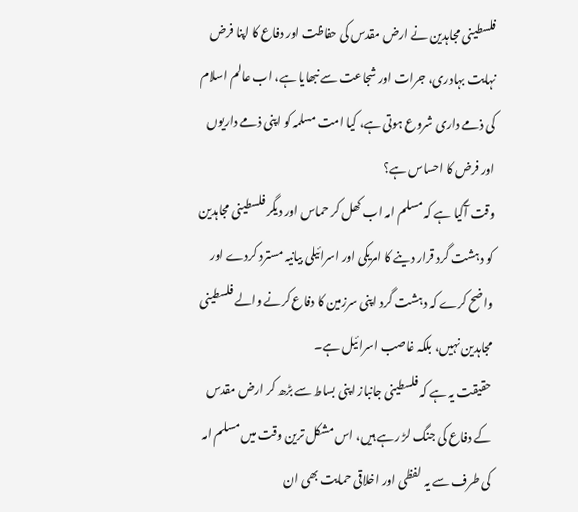فلسطینی مجاہدین نے ارض مقدس کی حفاظت اور دفاع کا اپنا فرض نہایت بہادری، جرات اور شجاعت سے نبھایا ہے، اب عالم اسلام کی ذمے داری شروع ہوتی ہے، کیا امت مسلمہ کو اپنی ذمے داریوں اور فرض کا احساس ہے؟
وقت آگیا ہے کہ مسلم امہ اب کھل کر حماس اور دیگر فلسطینی مجاہدین کو دہشت گرد قرار دینے کا امریکی اور اسرائیلی بیانیہ مسترد کردے اور واضح کرے کہ دہشت گرد اپنی سرزمین کا دفاع کرنے والے فلسطینی مجاہدین نہیں، بلکہ غاصب اسرائیل ہے۔
حقیقت یہ ہے کہ فلسطینی جانباز اپنی بساط سے بڑھ کر ارض مقدس کے دفاع کی جنگ لڑ رہے ہیں، اس مشکل ترین وقت میں مسلم امہ کی طرف سے یہ لفظی اور اخلاقی حمایت بھی ان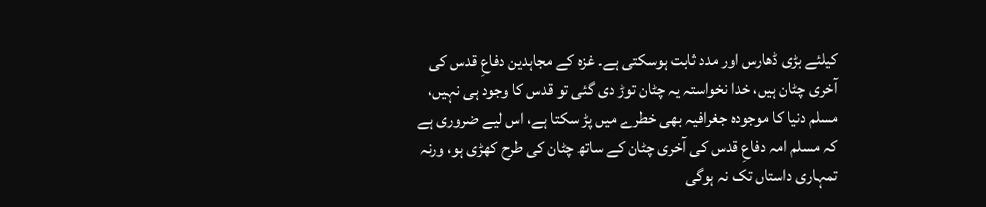کیلئے بڑی ڈھارس اور مدد ثابت ہوسکتی ہے۔ غزہ کے مجاہدین دفاعِ قدس کی آخری چٹان ہیں، خدا نخواستہ یہ چٹان توڑ دی گئی تو قدس کا وجود ہی نہیں، مسلم دنیا کا موجودہ جغرافیہ بھی خطرے میں پڑ سکتا ہے، اس لیے ضروری ہے کہ مسلم امہ دفاعِ قدس کی آخری چٹان کے ساتھ چٹان کی طرح کھڑی ہو، ورنہ تمہاری داستاں تک نہ ہوگی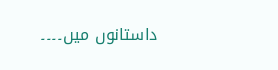داستانوں میں۔۔۔۔